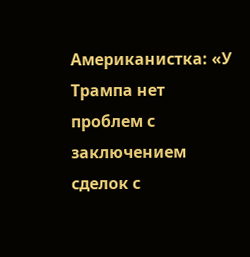Американистка: «У Трампа нет проблем с заключением сделок с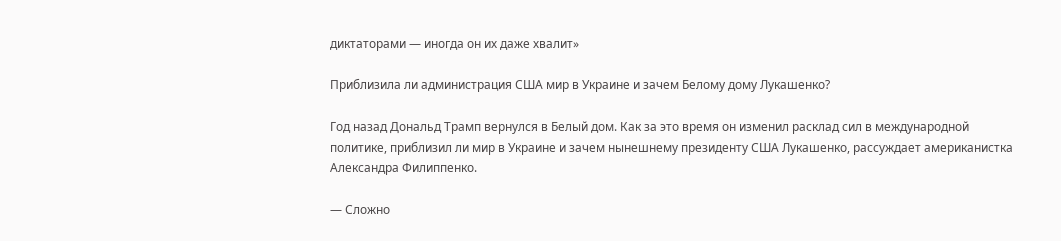диктаторами — иногда он их даже хвалит»

Приблизила ли администрация США мир в Украине и зачем Белому дому Лукашенко?

Год назад Дональд Трамп вернулся в Белый дом. Как за это время он изменил расклад сил в международной политике, приблизил ли мир в Украине и зачем нынешнему президенту США Лукашенко, рассуждает американистка Александра Филиппенко.

— Сложно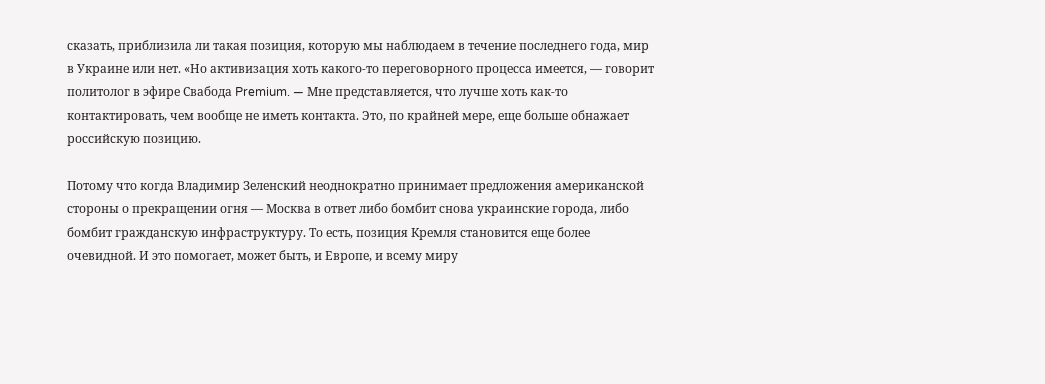сказать, приблизила ли такая позиция, которую мы наблюдаем в течение последнего года, мир в Украине или нет. «Но активизация хоть какого-то переговорного процесса имеется, — говорит политолог в эфире Свабода Premium. — Мне представляется, что лучше хоть как-то контактировать, чем вообще не иметь контакта. Это, по крайней мере, еще больше обнажает российскую позицию.

Потому что когда Владимир Зеленский неоднократно принимает предложения американской стороны о прекращении огня — Москва в ответ либо бомбит снова украинские города, либо бомбит гражданскую инфраструктуру. То есть, позиция Кремля становится еще более очевидной. И это помогает, может быть, и Европе, и всему миру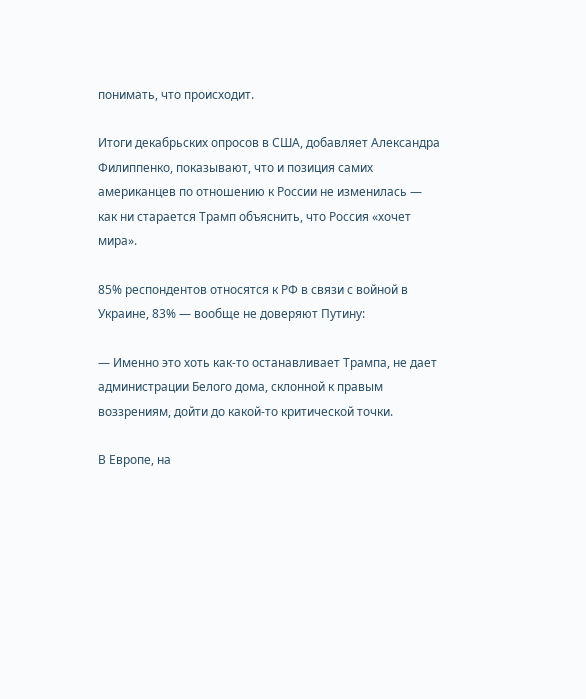понимать, что происходит.

Итоги декабрьских опросов в США, добавляет Александра Филиппенко, показывают, что и позиция самих американцев по отношению к России не изменилась — как ни старается Трамп объяснить, что Россия «хочет мира».

85% респондентов относятся к РФ в связи с войной в Украине, 83% — вообще не доверяют Путину:

— Именно это хоть как-то останавливает Трампа, не дает администрации Белого дома, склонной к правым воззрениям, дойти до какой-то критической точки.

В Европе, на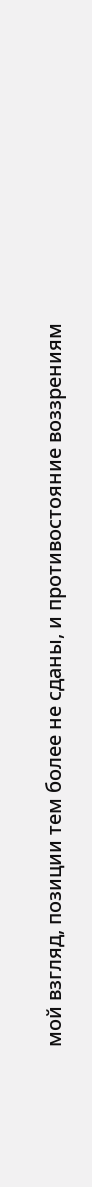мой взгляд, позиции тем более не сданы, и противостояние воззрениям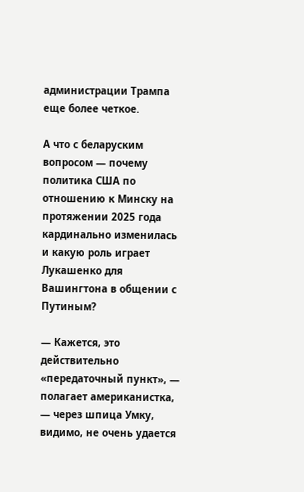администрации Трампа еще более четкое.

А что с беларуским вопросом — почему политика США по отношению к Минску на протяжении 2025 года кардинально изменилась и какую роль играет Лукашенко для Вашингтона в общении с Путиным?

— Кажется, это действительно «передаточный пункт», — полагает американистка, — через шпица Умку, видимо, не очень удается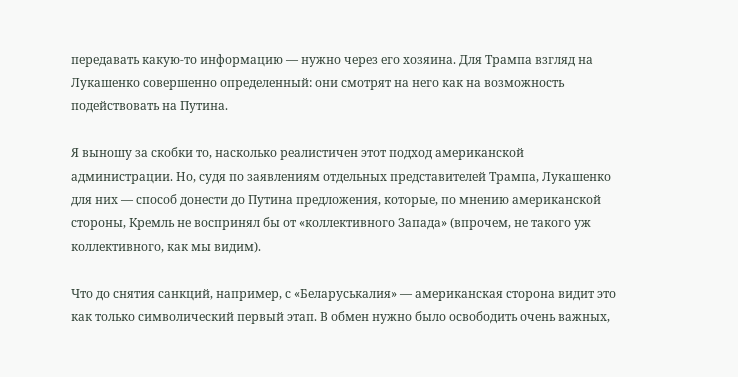передавать какую-то информацию — нужно через его хозяина. Для Трампа взгляд на Лукашенко совершенно определенный: они смотрят на него как на возможность подействовать на Путина.

Я выношу за скобки то, насколько реалистичен этот подход американской администрации. Но, судя по заявлениям отдельных представителей Трампа, Лукашенко для них — способ донести до Путина предложения, которые, по мнению американской стороны, Кремль не воспринял бы от «коллективного Запада» (впрочем, не такого уж коллективного, как мы видим).

Что до снятия санкций, например, с «Беларуськалия» — американская сторона видит это как только символический первый этап. В обмен нужно было освободить очень важных,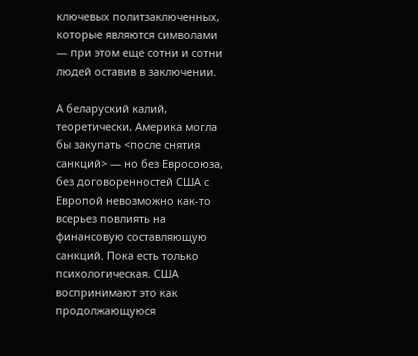ключевых политзаключенных, которые являются символами — при этом еще сотни и сотни людей оставив в заключении.

А беларуский калий, теоретически, Америка могла бы закупать <после снятия санкций> — но без Евросоюза, без договоренностей США с Европой невозможно как-то всерьез повлиять на финансовую составляющую санкций. Пока есть только психологическая. США воспринимают это как продолжающуюся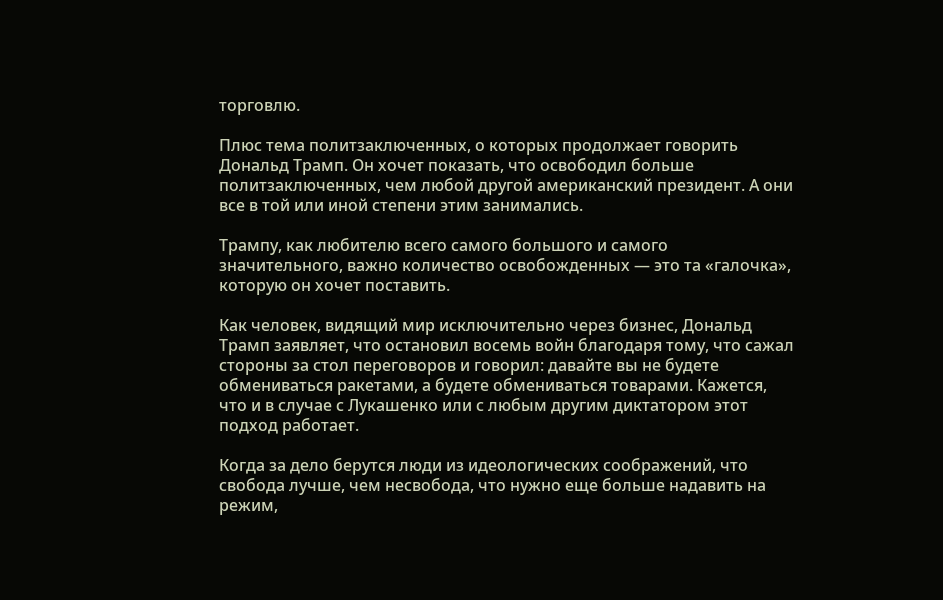торговлю.

Плюс тема политзаключенных, о которых продолжает говорить Дональд Трамп. Он хочет показать, что освободил больше политзаключенных, чем любой другой американский президент. А они все в той или иной степени этим занимались.

Трампу, как любителю всего самого большого и самого значительного, важно количество освобожденных — это та «галочка», которую он хочет поставить.

Как человек, видящий мир исключительно через бизнес, Дональд Трамп заявляет, что остановил восемь войн благодаря тому, что сажал стороны за стол переговоров и говорил: давайте вы не будете обмениваться ракетами, а будете обмениваться товарами. Кажется, что и в случае с Лукашенко или с любым другим диктатором этот подход работает.

Когда за дело берутся люди из идеологических соображений, что свобода лучше, чем несвобода, что нужно еще больше надавить на режим,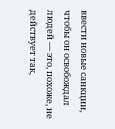ввести новые санкции, чтобы он освобождал людей — это, похоже, не действует так,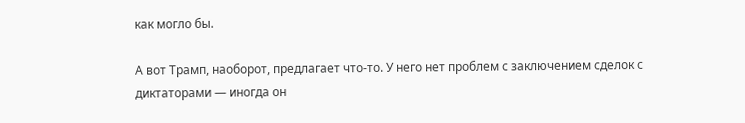как могло бы.

А вот Трамп, наоборот, предлагает что-то. У него нет проблем с заключением сделок с диктаторами — иногда он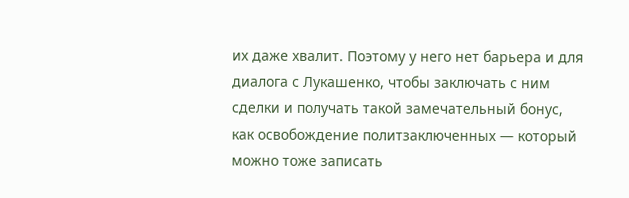их даже хвалит. Поэтому у него нет барьера и для диалога с Лукашенко, чтобы заключать с ним сделки и получать такой замечательный бонус, как освобождение политзаключенных — который можно тоже записать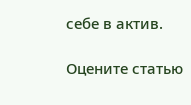себе в актив.

Оцените статью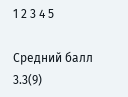1 2 3 4 5

Средний балл 3.3(9)